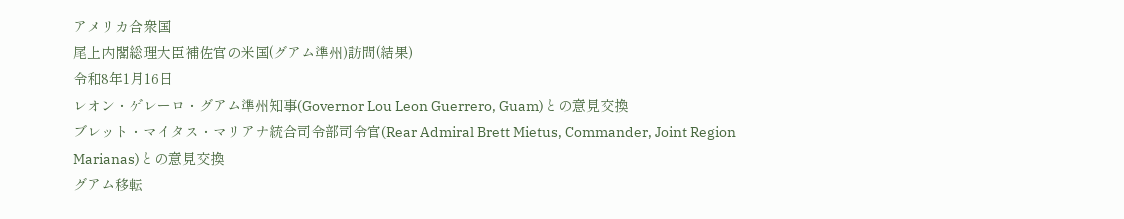アメリカ合衆国
尾上内閣総理大臣補佐官の米国(グアム準州)訪問(結果)
令和8年1月16日
レオン・ゲレーロ・グアム準州知事(Governor Lou Leon Guerrero, Guam)との意見交換
ブレット・マイタス・マリアナ統合司令部司令官(Rear Admiral Brett Mietus, Commander, Joint Region Marianas)との意見交換
グアム移転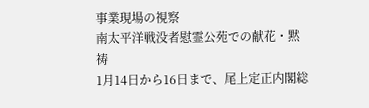事業現場の視察
南太平洋戦没者慰霊公苑での献花・黙祷
1月14日から16日まで、尾上定正内閣総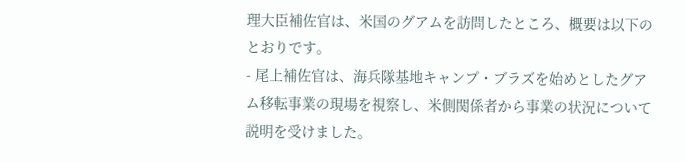理大臣補佐官は、米国のグアムを訪問したところ、概要は以下のとおりです。
- 尾上補佐官は、海兵隊基地キャンプ・ブラズを始めとしたグアム移転事業の現場を視察し、米側関係者から事業の状況について説明を受けました。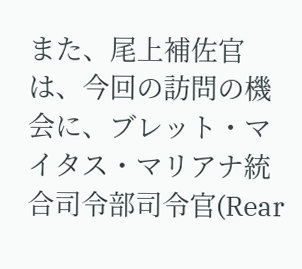また、尾上補佐官は、今回の訪問の機会に、ブレット・マイタス・マリアナ統合司令部司令官(Rear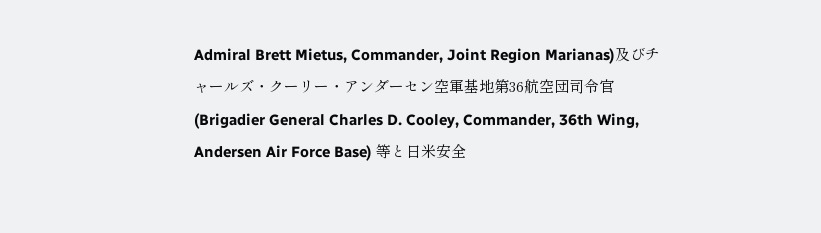Admiral Brett Mietus, Commander, Joint Region Marianas)及びチャールズ・クーリー・アンダーセン空軍基地第36航空団司令官(Brigadier General Charles D. Cooley, Commander, 36th Wing, Andersen Air Force Base) 等と日米安全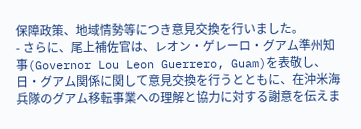保障政策、地域情勢等につき意見交換を行いました。
- さらに、尾上補佐官は、レオン・ゲレーロ・グアム準州知事(Governor Lou Leon Guerrero, Guam)を表敬し、日・グアム関係に関して意見交換を行うとともに、在沖米海兵隊のグアム移転事業への理解と協力に対する謝意を伝えま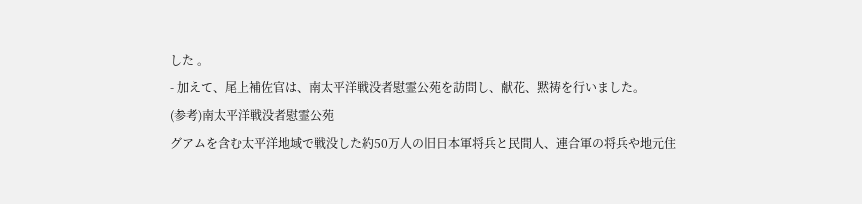した 。
- 加えて、尾上補佐官は、南太平洋戦没者慰霊公苑を訪問し、献花、黙祷を行いました。
(参考)南太平洋戦没者慰霊公苑
グアムを含む太平洋地域で戦没した約50万人の旧日本軍将兵と民間人、連合軍の将兵や地元住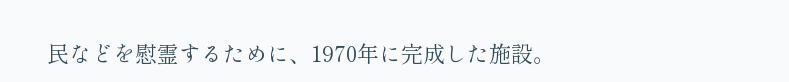民などを慰霊するために、1970年に完成した施設。